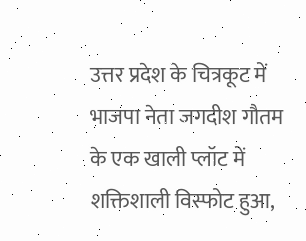उत्तर प्रदेश के चित्रकूट में भाजपा नेता जगदीश गौतम के एक खाली प्लॉट में शक्तिशाली विस्फोट हुआ,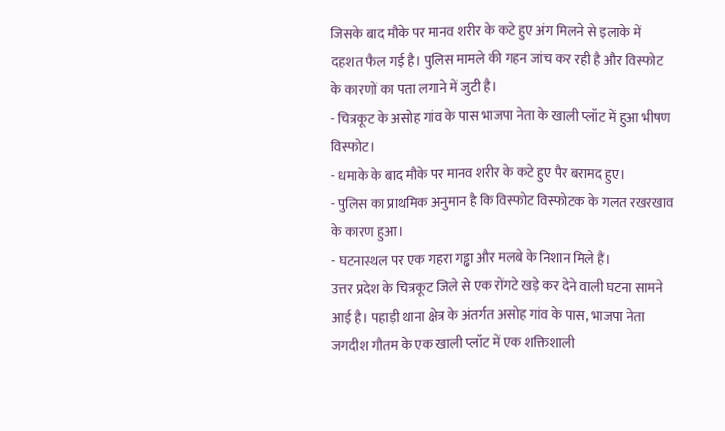जिसके बाद मौके पर मानव शरीर के कटे हुए अंग मिलने से इलाके में दहशत फैल गई है। पुलिस मामले की गहन जांच कर रही है और विस्फोट के कारणों का पता लगाने में जुटी है।
- चित्रकूट के असोह गांव के पास भाजपा नेता के खाली प्लॉट में हुआ भीषण विस्फोट।
- धमाके के बाद मौके पर मानव शरीर के कटे हुए पैर बरामद हुए।
- पुलिस का प्राथमिक अनुमान है कि विस्फोट विस्फोटक के गलत रखरखाव के कारण हुआ।
- घटनास्थल पर एक गहरा गड्ढा और मलबे के निशान मिले हैं।
उत्तर प्रदेश के चित्रकूट जिले से एक रोंगटे खड़े कर देने वाली घटना सामने आई है। पहाड़ी थाना क्षेत्र के अंतर्गत असोह गांव के पास, भाजपा नेता जगदीश गौतम के एक खाली प्लॉट में एक शक्तिशाली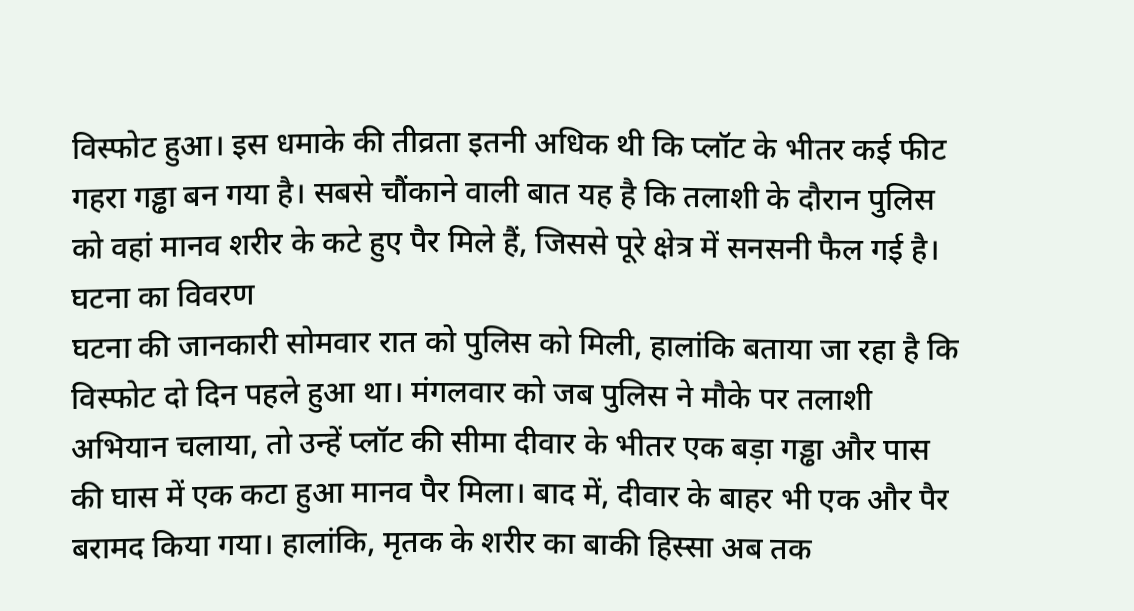विस्फोट हुआ। इस धमाके की तीव्रता इतनी अधिक थी कि प्लॉट के भीतर कई फीट गहरा गड्ढा बन गया है। सबसे चौंकाने वाली बात यह है कि तलाशी के दौरान पुलिस को वहां मानव शरीर के कटे हुए पैर मिले हैं, जिससे पूरे क्षेत्र में सनसनी फैल गई है।
घटना का विवरण
घटना की जानकारी सोमवार रात को पुलिस को मिली, हालांकि बताया जा रहा है कि विस्फोट दो दिन पहले हुआ था। मंगलवार को जब पुलिस ने मौके पर तलाशी अभियान चलाया, तो उन्हें प्लॉट की सीमा दीवार के भीतर एक बड़ा गड्ढा और पास की घास में एक कटा हुआ मानव पैर मिला। बाद में, दीवार के बाहर भी एक और पैर बरामद किया गया। हालांकि, मृतक के शरीर का बाकी हिस्सा अब तक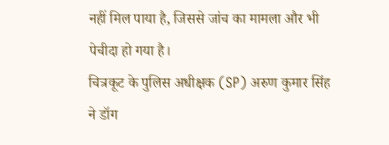नहीं मिल पाया है, जिससे जांच का मामला और भी पेचीदा हो गया है।
चित्रकूट के पुलिस अधीक्षक (SP) अरुण कुमार सिंह ने डॉग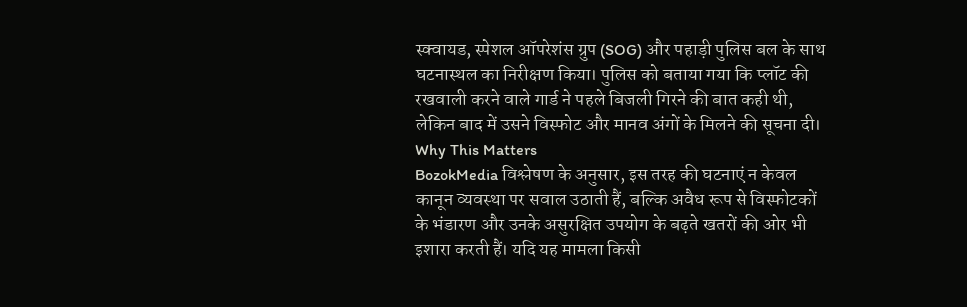स्क्वायड, स्पेशल ऑपरेशंस ग्रुप (SOG) और पहाड़ी पुलिस बल के साथ घटनास्थल का निरीक्षण किया। पुलिस को बताया गया कि प्लॉट की रखवाली करने वाले गार्ड ने पहले बिजली गिरने की बात कही थी, लेकिन बाद में उसने विस्फोट और मानव अंगों के मिलने की सूचना दी।
Why This Matters
BozokMedia विश्लेषण के अनुसार, इस तरह की घटनाएं न केवल कानून व्यवस्था पर सवाल उठाती हैं, बल्कि अवैध रूप से विस्फोटकों के भंडारण और उनके असुरक्षित उपयोग के बढ़ते खतरों की ओर भी इशारा करती हैं। यदि यह मामला किसी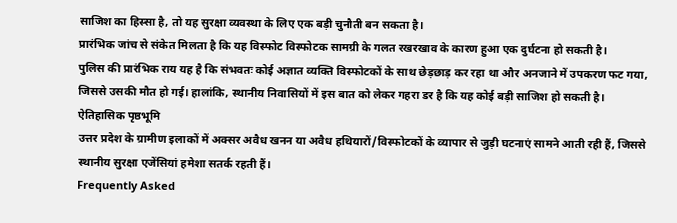साजिश का हिस्सा है, तो यह सुरक्षा व्यवस्था के लिए एक बड़ी चुनौती बन सकता है।
प्रारंभिक जांच से संकेत मिलता है कि यह विस्फोट विस्फोटक सामग्री के गलत रखरखाव के कारण हुआ एक दुर्घटना हो सकती है।
पुलिस की प्रारंभिक राय यह है कि संभवतः कोई अज्ञात व्यक्ति विस्फोटकों के साथ छेड़छाड़ कर रहा था और अनजाने में उपकरण फट गया, जिससे उसकी मौत हो गई। हालांकि, स्थानीय निवासियों में इस बात को लेकर गहरा डर है कि यह कोई बड़ी साजिश हो सकती है।
ऐतिहासिक पृष्ठभूमि
उत्तर प्रदेश के ग्रामीण इलाकों में अक्सर अवैध खनन या अवैध हथियारों/विस्फोटकों के व्यापार से जुड़ी घटनाएं सामने आती रही हैं, जिससे स्थानीय सुरक्षा एजेंसियां हमेशा सतर्क रहती हैं।
Frequently Asked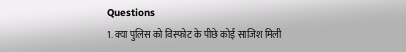Questions
1. क्या पुलिस को विस्फोट के पीछे कोई साजिश मिली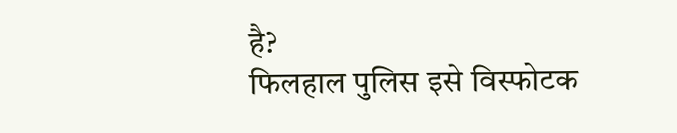है?
फिलहाल पुलिस इसे विस्फोटक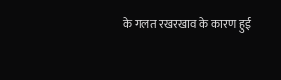के गलत रखरखाव के कारण हुई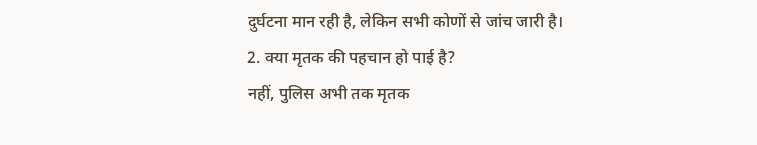दुर्घटना मान रही है, लेकिन सभी कोणों से जांच जारी है।
2. क्या मृतक की पहचान हो पाई है?
नहीं, पुलिस अभी तक मृतक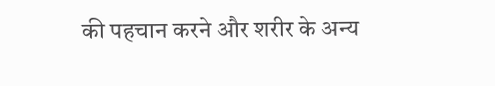की पहचान करने और शरीर के अन्य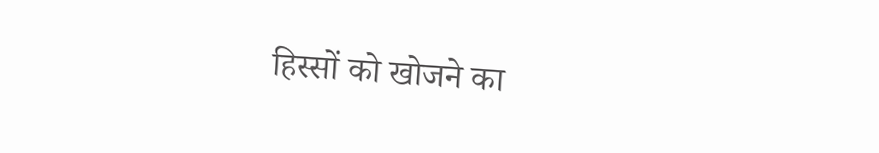हिस्सों को खोजने का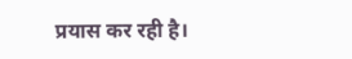प्रयास कर रही है।